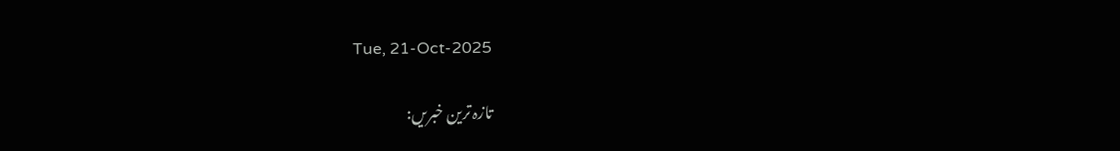Tue, 21-Oct-2025

تازہ ترین خبریں: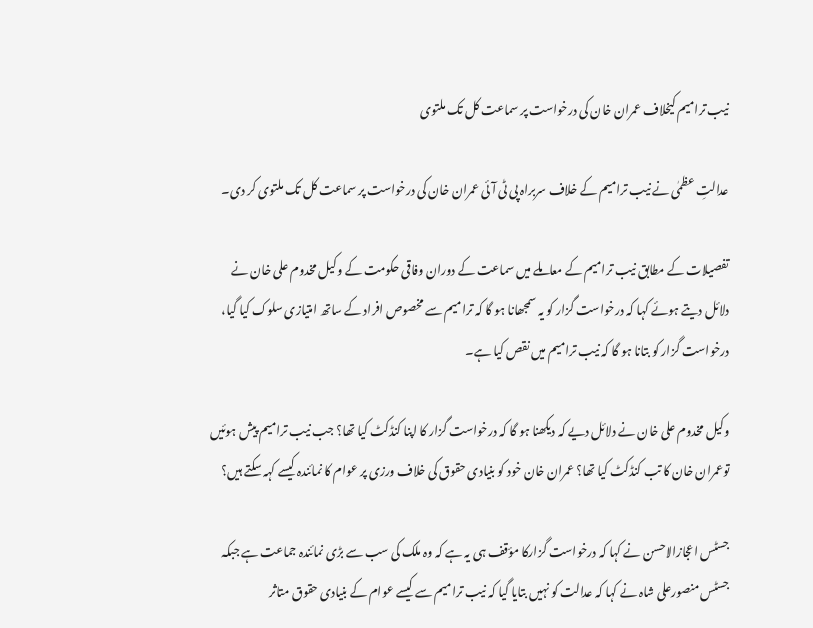نیب ترامیم کیخلاف عمران خان کی درخواست پر سماعت کل تک ملتوی

عدالتِ عظمٰی نے نیب ترامیم کے خلاف سربراہ پی ٹی آئی عمران خان کی درخواست پر سماعت کل تک ملتوی کر دی۔

تفصیلات کے مطابق نیب ترامیم کے معاملے میں سماعت کے دوران وفاقی حکومت کے وکیل مخدوم علی خان نے دلائل دیتے ہوئے کہا کہ درخواست گزار کو یہ سمجھانا ہو گا کہ ترامیم سے مخصوص افراد کے ساتھ امتیازی سلوک کیا گیا، درخواست گزار کو بتانا ہو گا کہ نیب ترامیم میں نقص کیا ہے۔

وکیل مخدوم علی خان نے دلائل دیے کہ دیکھنا ہو گا کہ درخواست گزار کا اپنا کنڈکٹ کیا تھا؟ جب نیب ترامیم پیش ہوئیں توعمران خان کا تب کنڈکٹ کیا تھا؟ عمران خان خود کو بنیادی حقوق کی خلاف ورزی پر عوام کا نمائندہ کیسے کہہ سکتے ہیں؟

جسٹس اعجازالاحسن نے کہا کہ درخواست گزارکا مؤقف ہی یہ ہے کہ وہ ملک کی سب سے بڑی نمائندہ جماعت ہے جبکہ جسٹس منصورعلی شاہ نے کہا کہ عدالت کو نہیں بتایا گیا کہ نیب ترامیم سے کیسے عوام کے بنیادی حقوق متاثر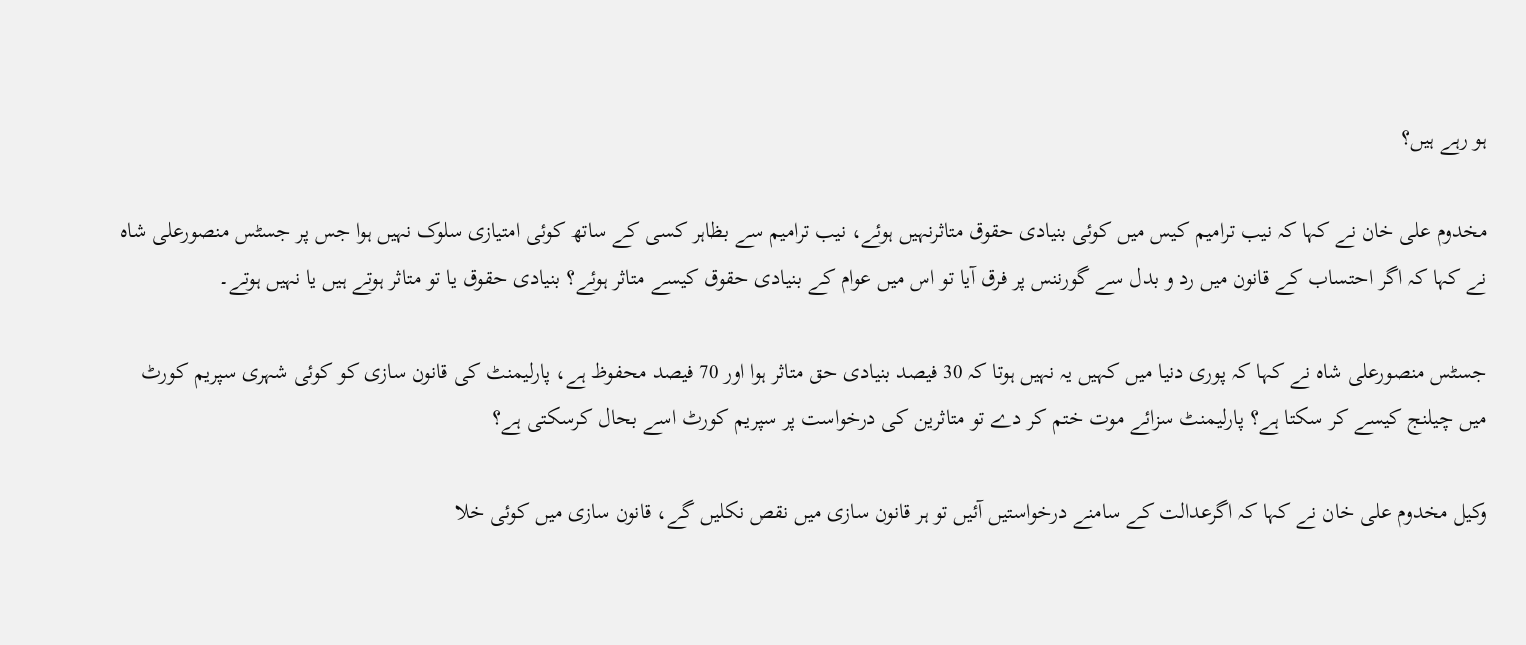ہو رہے ہیں؟

مخدوم علی خان نے کہا کہ نیب ترامیم کیس میں کوئی بنیادی حقوق متاثرنہیں ہوئے، نیب ترامیم سے بظاہر کسی کے ساتھ کوئی امتیازی سلوک نہیں ہوا جس پر جسٹس منصورعلی شاہ نے کہا کہ اگر احتساب کے قانون میں رد و بدل سے گورننس پر فرق آیا تو اس میں عوام کے بنیادی حقوق کیسے متاثر ہوئے؟ بنیادی حقوق یا تو متاثر ہوتے ہیں یا نہیں ہوتے۔

جسٹس منصورعلی شاہ نے کہا کہ پوری دنیا میں کہیں یہ نہیں ہوتا کہ 30 فیصد بنیادی حق متاثر ہوا اور 70 فیصد محفوظ ہے، پارلیمنٹ کی قانون سازی کو کوئی شہری سپریم کورٹ میں چیلنج کیسے کر سکتا ہے؟ پارلیمنٹ سزائے موت ختم کر دے تو متاثرین کی درخواست پر سپریم کورٹ اسے بحال کرسکتی ہے؟

وکیل مخدوم علی خان نے کہا کہ اگرعدالت کے سامنے درخواستیں آئیں تو ہر قانون سازی میں نقص نکلیں گے، قانون سازی میں کوئی خلا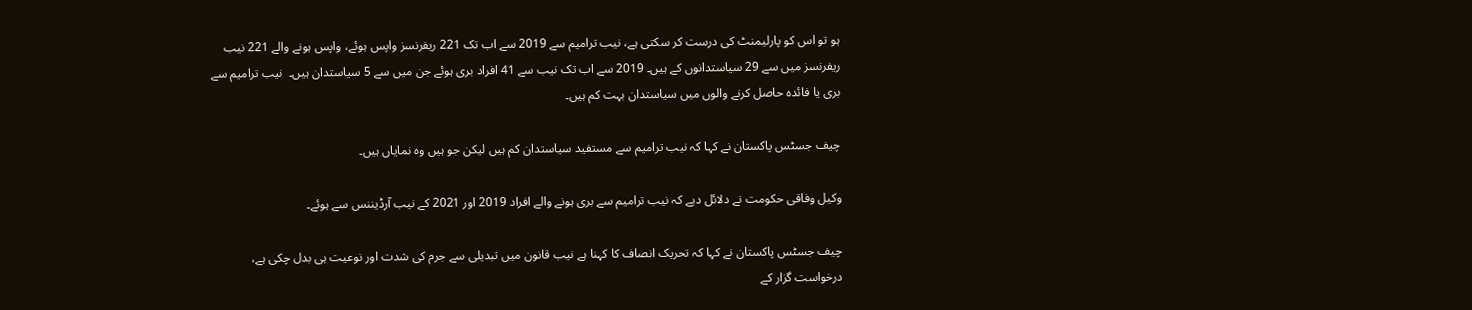ہو تو اس کو پارلیمنٹ کی درست کر سکتی ہے، نیب ترامیم سے 2019 سے اب تک 221 ریفرنسز واپس ہوئے، واپس ہونے والے 221 نیب ریفرنسز میں سے 29 سیاستدانوں کے ہیں۔ 2019 سے اب تک نیب سے 41 افراد بری ہوئے جن میں سے 5 سیاستدان ہیں۔  نیب ترامیم سے بری یا فائدہ حاصل کرنے والوں میں سیاستدان بہت کم ہیں۔

چیف جسٹس پاکستان نے کہا کہ نیب ترامیم سے مستفید سیاستدان کم ہیں لیکن جو ہیں وہ نمایاں ہیں۔

وکیل وفاقی حکومت نے دلائل دیے کہ نیب ترامیم سے بری ہونے والے افراد 2019 اور 2021 کے نیب آرڈیننس سے ہوئے۔

چیف جسٹس پاکستان نے کہا کہ تحریک انصاف کا کہنا ہے نیب قانون میں تبدیلی سے جرم کی شدت اور نوعیت ہی بدل چکی ہے،  درخواست گزار کے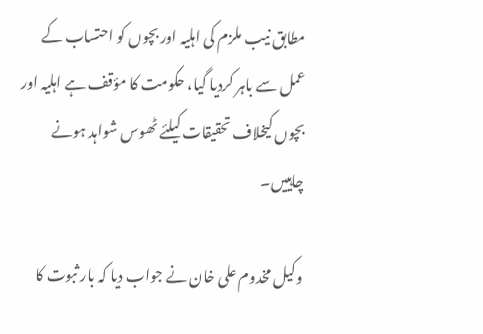مطابق نیب ملزم کی اہلیہ اور بچوں کو احتساب کے عمل سے باہر کردیا گیا، حکومت کا مؤقف ہے اہلیہ اور بچوں کیخلاف تحقیقات کیلئے ٹھوس شواہد ہونے چاہییں۔

وکیل مخدوم علی خان نے جواب دیا کہ بار ثبوت کا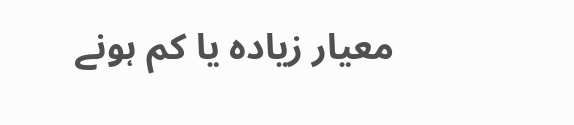معیار زیادہ یا کم ہونے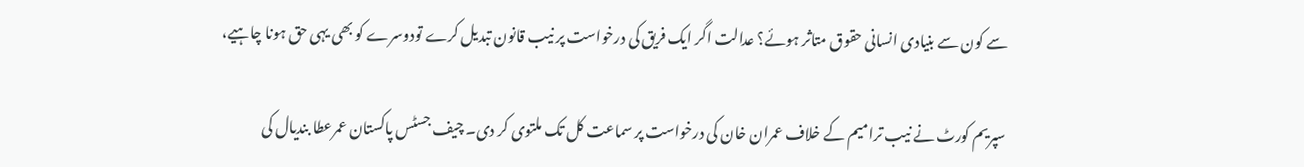سے کون سے بنیادی انسانی حقوق متاثر ہوئے؟ عدالت اگر ایک فریق کی درخواست پر نیب قانون تبدیل کرے تودوسرے کو بھی یہی حق ہونا چاہیے،

سپریم کورٹ نے نیب ترامیم کے خلاف عمران خان کی درخواست پر سماعت کل تک ملتوی کر دی۔ چیف جسٹس پاکستان عمرعطا بندیال کی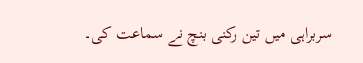سربراہی میں تین رکنی بنچ نے سماعت کی۔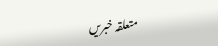متعلقہ خبریں